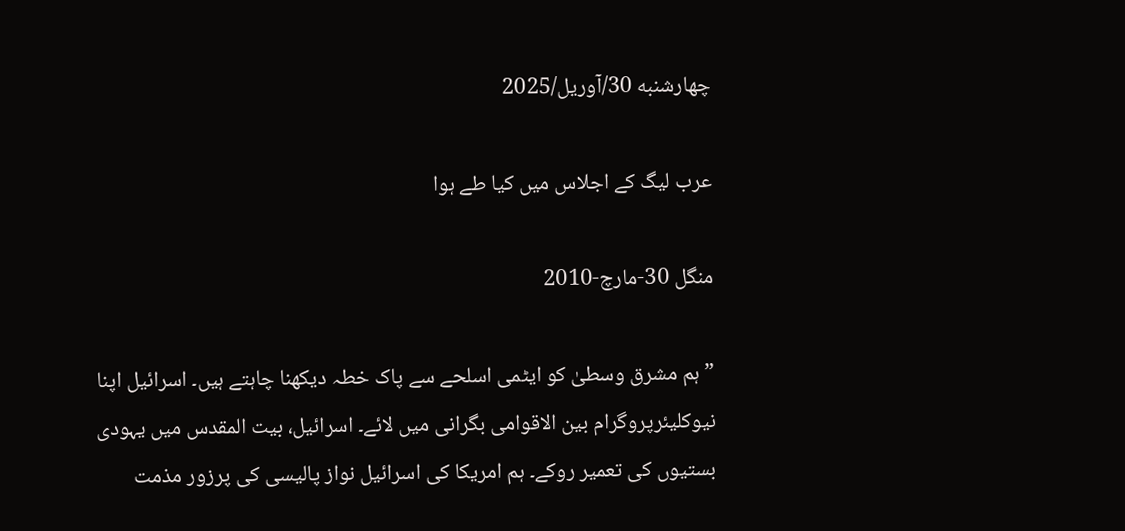چهارشنبه 30/آوریل/2025

عرب لیگ کے اجلاس میں کیا طے ہوا

منگل 30-مارچ-2010

”ہم مشرق وسطیٰ کو ایٹمی اسلحے سے پاک خطہ دیکھنا چاہتے ہیں۔ اسرائیل اپنا نیوکلیئرپروگرام بین الاقوامی بگرانی میں لائے۔ اسرائیل، بیت المقدس میں یہودی بستیوں کی تعمیر روکے۔ ہم امریکا کی اسرائیل نواز پالیسی کی پرزور مذمت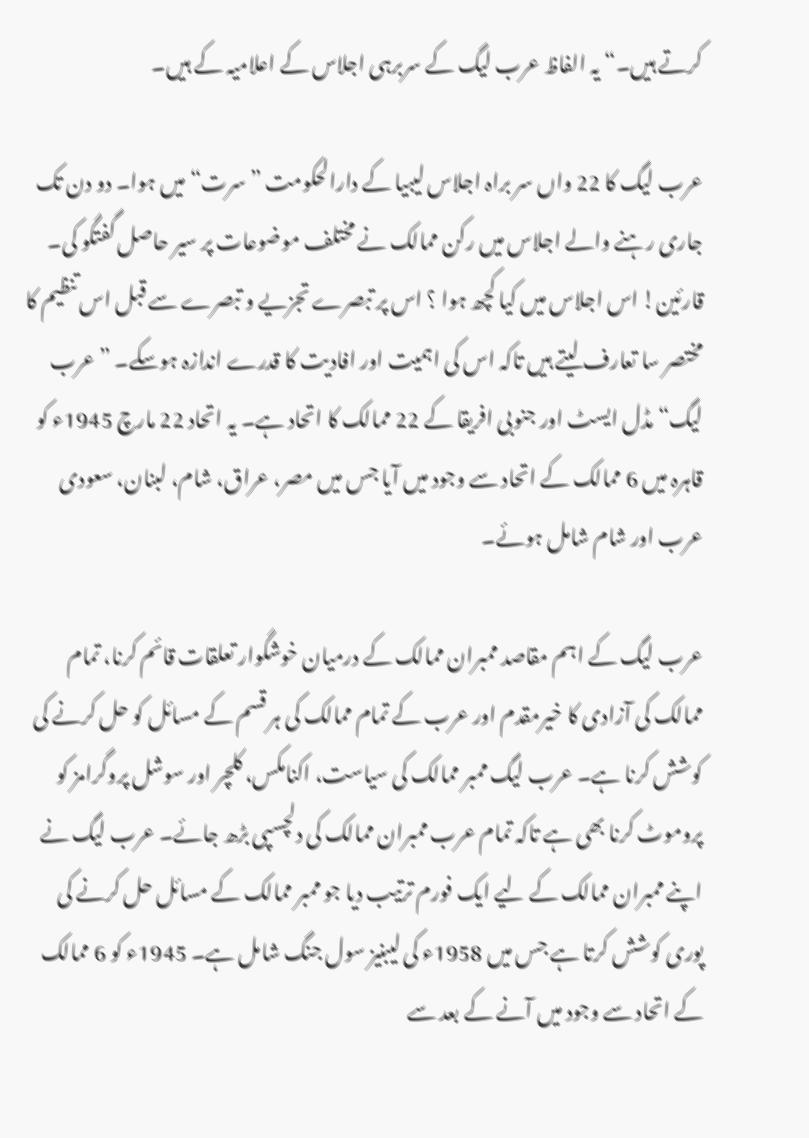کرتے ہیں۔“ یہ الفاظ عرب لیگ کے سربرہی اجلاس کے اعلامیہ کے ہیں۔

عرب لیگ کا 22 واں سر براہ اجلاس لیبیا کے دارالحکومت ”سرت“میں ہوا۔ دو دن تک جاری رہنے والے اجلاس میں رکن ممالک نے مختلف موضوعات پر سیر حاصل گفتگو کی۔ قارئین! اس اجلاس میں کیا کچھ ہوا ؟ اس پر تبصرے تجزیے و تبصرے سے قبل اس تنظیم کا مختصر سا تعارف لیتے ہیں تاکہ اس کی اہمیت اور افادیت کا قدرے اندازہ ہوسکے۔ ”عرب لیگ“ مڈل ایسٹ اور جنوبی افریقا کے 22 ممالک کا اتحاد ہے۔ یہ اتحاد 22 مارچ 1945ء کو قاہرہ میں 6 ممالک کے اتحاد سے وجود میں آیا جس میں مصر، عراق، شام، لبنان، سعودی عرب اور شام شامل ہوئے۔

عرب لیگ کے اہم مقاصد ممبران ممالک کے درمیان خوشگوار تعلقات قائم کرنا، تمام ممالک کی آزادی کا خیرمقدم اور عرب کے تمام ممالک کی ہر قسم کے مسائل کو حل کرنے کی کوشش کرنا ہے۔ عرب لیگ ممبر ممالک کی سیاست، اکنامکس، کلچر اور سوشل پروگرامز کو پروموٹ کرنا بھی ہے تاکہ تمام عرب ممبران ممالک کی دلچسپی بڑھ جائے۔ عرب لیگ نے اپنے ممبران ممالک کے لیے ایک فورم ترتیب دیا جو ممبر ممالک کے مسائل حل کرنے کی پوری کوشش کرتا ہے جس میں 1958ء کی لیبنیز سول جنگ شامل ہے۔ 1945ء کو 6 ممالک کے اتحاد سے وجود میں آنے کے بعد سے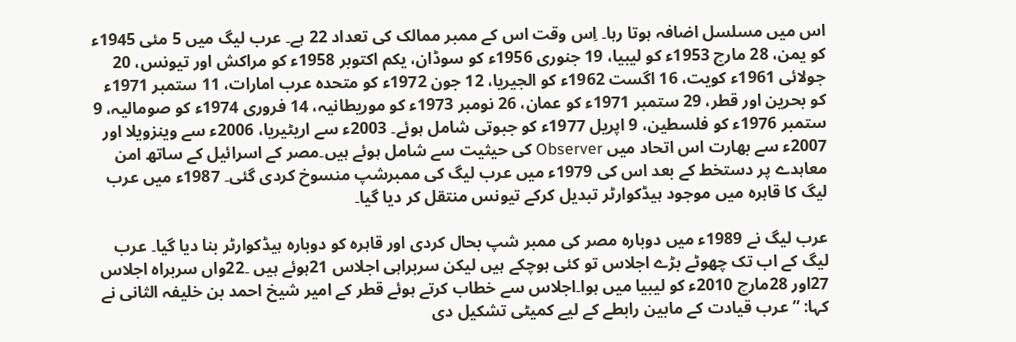اس میں مسلسل اضافہ ہوتا رہا۔ اِس وقت اس کے ممبر ممالک کی تعداد 22 ہے۔ عرب لیگ میں 5 مئی 1945ء کو یمن، 28 مارچ 1953ء کو لیبیا، 19 جنوری 1956ء کو سوڈان، یکم اکتوبر 1958ء کو مراکش اور تیونس، 20 جولائی 1961ء کویت، 16 اگست 1962ء کو الجیریا، 12 جون 1972ء کو متحدہ عرب امارات، 11 ستمبر 1971ء کو بحرین اور قطر، 29 ستمبر 1971ء کو عمان، 26 نومبر 1973ء کو موریطانیہ، 14 فروری 1974ء کو صومالیہ، 9 ستمبر 1976ء کو فلسطین، 9 اپریل 1977ء کو جبوتی شامل ہوئے۔ 2003ء سے اریٹیریا، 2006ء سے وینزویلا اور 2007ء سے بھارت اس اتحاد میں Observer کی حیثیت سے شامل ہوئے ہیں۔مصر کے اسرائیل کے ساتھ امن معاہدے پر دستخط کے بعد اس کی 1979ء میں عرب لیگ کی ممبرشپ منسوخ کردی گئی۔ 1987ء میں عرب لیگ کا قاہرہ میں موجود ہیڈکوارٹر تبدیل کرکے تیونس منتقل کر دیا گیا۔

عرب لیگ نے 1989ء میں دوبارہ مصر کی ممبر شپ بحال کردی اور قاہرہ کو دوبارہ ہیڈکوارٹر بنا دیا گیا۔ عرب لیگ کے اب تک چھوٹے بڑے اجلاس تو کئی ہوچکے ہیں لیکن سربراہی اجلاس 21ہوئے ہیں ۔22واں سربراہ اجلاس 27اور 28مارچ 2010ء کو لیبیا میں ہوا۔اجلاس سے خطاب کرتے ہوئے قطر کے امیر شیخ احمد بن خلیفہ الثانی نے کہا: ”عرب قیادت کے مابین رابطے کے لیے کمیٹی تشکیل دی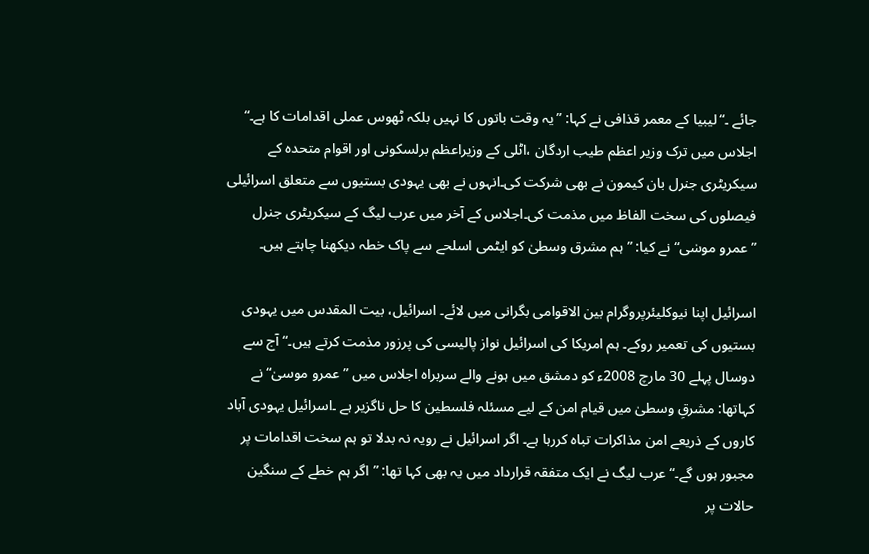جائے ۔“لیبیا کے معمر قذافی نے کہا: ”یہ وقت باتوں کا نہیں بلکہ ٹھوس عملی اقدامات کا ہے۔“ اجلاس میں ترک وزیر اعظم طیب اردگان ،اٹلی کے وزیراعظم برلسکونی اور اقوام متحدہ کے سیکریٹری جنرل بان کیمون نے بھی شرکت کی۔انہوں نے بھی یہودی بستیوں سے متعلق اسرائیلی فیصلوں کی سخت الفاظ میں مذمت کی۔اجلاس کے آخر میں عرب لیگ کے سیکریٹری جنرل ”عمرو موسٰی“نے کیا: ”ہم مشرق وسطیٰ کو ایٹمی اسلحے سے پاک خطہ دیکھنا چاہتے ہیں۔

اسرائیل اپنا نیوکلیئرپروگرام بین الاقوامی بگرانی میں لائے۔ اسرائیل، بیت المقدس میں یہودی بستیوں کی تعمیر روکے۔ ہم امریکا کی اسرائیل نواز پالیسی کی پرزور مذمت کرتے ہیں۔“ آج سے دوسال پہلے 30 مارچ 2008ء کو دمشق میں ہونے والے سربراہ اجلاس میں ”عمرو موسیٰ“ نے کہاتھا: مشرقِ وسطیٰ میں قیام امن کے لیے مسئلہ فلسطین کا حل ناگزیر ہے ۔اسرائیل یہودی آباد کاروں کے ذریعے امن مذاکرات تباہ کررہا ہے۔ اگر اسرائیل نے رویہ نہ بدلا تو ہم سخت اقدامات پر مجبور ہوں گے۔“ عرب لیگ نے ایک متفقہ قرارداد میں یہ بھی کہا تھا: ”اگر ہم خطے کے سنگین حالات پر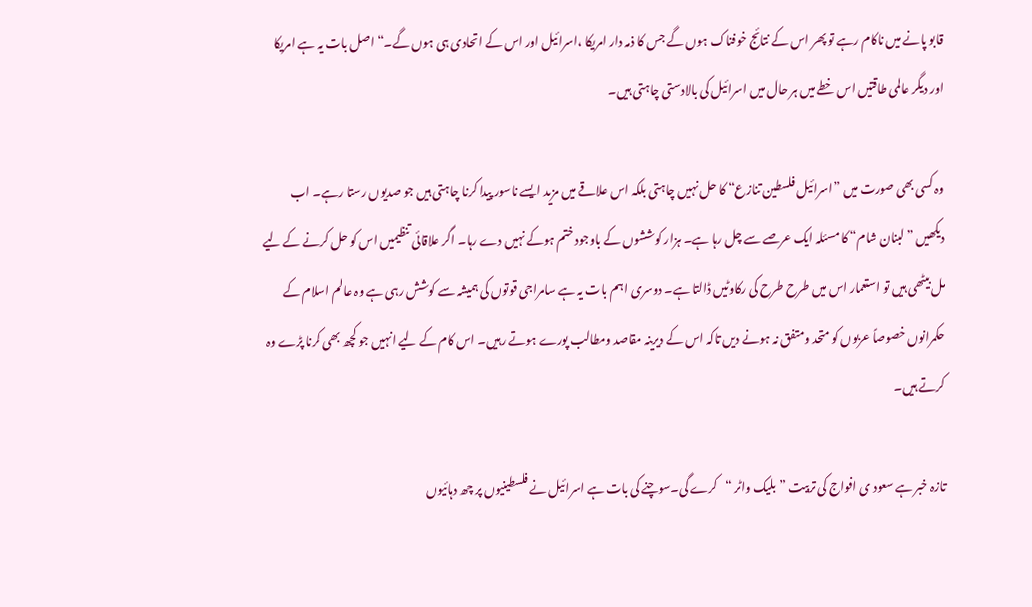قابو پانے میں ناکام رہے تو پھر اس کے نتائج خوفناک ہوں گے جس کا ذمہ دار امریکا ،اسرائیل اور اس کے اتحادی ہی ہوں گے۔“ اصل بات یہ ہے امریکا اور دیگر عالمی طاقتیں اس خطے میں ہر حال میں اسرائیل کی بالادستی چاہتی ہیں۔

وہ کسی بھی صورت میں ”اسرائیل فلسطین تنازع“ کا حل نہیں چاہتی بلکہ اس علاقے میں مزید ایسے ناسور پیدا کرنا چاہتی ہیں جو صدیوں رستا رہے۔ اب دیکھیں ”لبنان شام“ کا مسئلہ ایک عرصے سے چل رہا ہے۔ ہزار کوششوں کے باوجود ختم ہوکے نہیں دے رہا۔ اگر علاقائی تنظیمیں اس کو حل کرنے کے لیے مل بیٹھی ہیں تو استعمار اس میں طرح طرح کی رکاوٹیں ڈالتا ہے۔ دوسری اہم بات یہ ہے سامراجی قوتوں کی ہمیشہ سے کوشش رہی ہے وہ عالم اسلام کے حکمرانوں خصوصاً عربوں کو متحد ومتفق نہ ہونے دیں تاکہ اس کے دیرینہ مقاصد ومطالب پورے ہوتے رہیں۔ اس کام کے لیے انہیں جو کچھ بھی کرنا پڑے وہ کرتے ہیں۔

تازہ خبر ہے سعود ی افواج کی تربیت ”بلیک واٹر “کرے گی۔سوچنے کی بات ہے اسرائیل نے فلسطینیوں پر چھ دہائیوں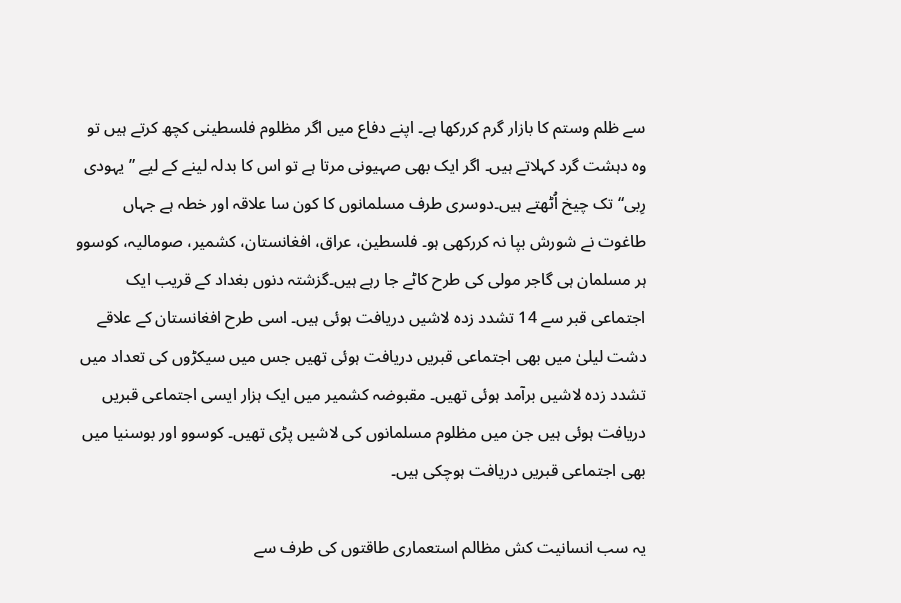سے ظلم وستم کا بازار گرم کررکھا ہے۔ اپنے دفاع میں اگر مظلوم فلسطینی کچھ کرتے ہیں تو وہ دہشت گرد کہلاتے ہیں۔ اگر ایک بھی صہیونی مرتا ہے تو اس کا بدلہ لینے کے لیے ”یہودی رِبی“ تک چیخ اُٹھتے ہیں۔دوسری طرف مسلمانوں کا کون سا علاقہ اور خطہ ہے جہاں طاغوت نے شورش بپا نہ کررکھی ہو۔ فلسطین، عراق، افغانستان، کشمیر، صومالیہ، کوسوو ہر مسلمان ہی گاجر مولی کی طرح کاٹے جا رہے ہیں۔گزشتہ دنوں بغداد کے قریب ایک اجتماعی قبر سے 14 تشدد زدہ لاشیں دریافت ہوئی ہیں۔ اسی طرح افغانستان کے علاقے دشت لیلیٰ میں بھی اجتماعی قبریں دریافت ہوئی تھیں جس میں سیکڑوں کی تعداد میں تشدد زدہ لاشیں برآمد ہوئی تھیں۔ مقبوضہ کشمیر میں ایک ہزار ایسی اجتماعی قبریں دریافت ہوئی ہیں جن میں مظلوم مسلمانوں کی لاشیں پڑی تھیں۔ کوسوو اور بوسنیا میں بھی اجتماعی قبریں دریافت ہوچکی ہیں۔

یہ سب انسانیت کش مظالم استعماری طاقتوں کی طرف سے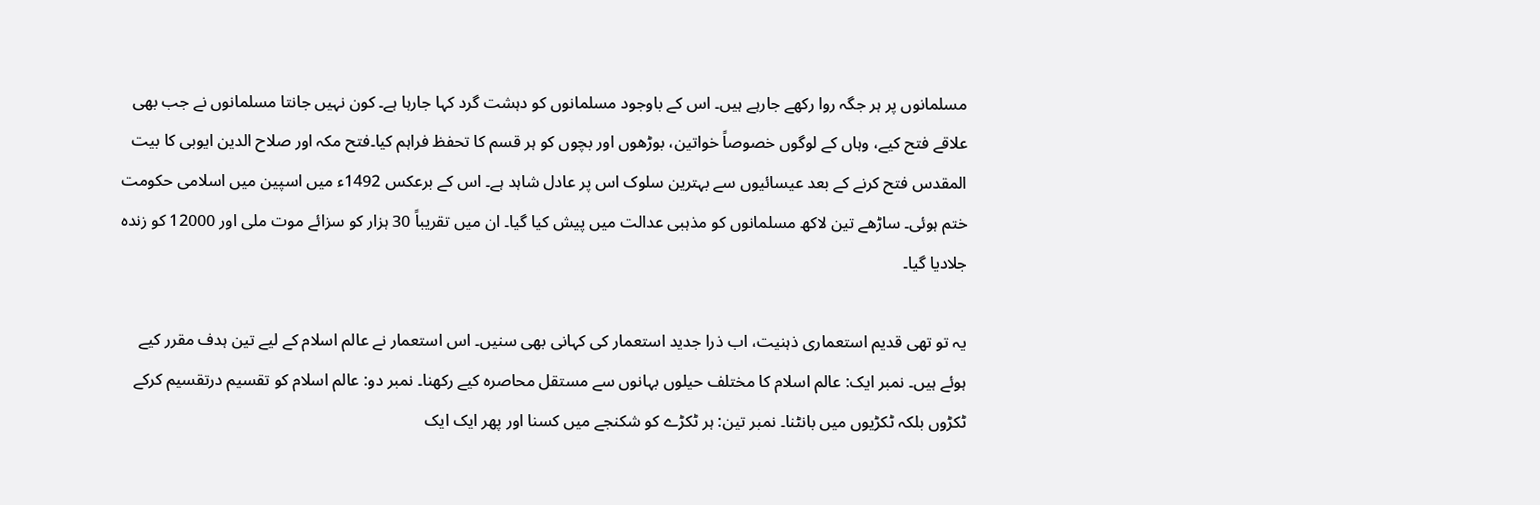مسلمانوں پر ہر جگہ روا رکھے جارہے ہیں۔ اس کے باوجود مسلمانوں کو دہشت گرد کہا جارہا ہے۔ کون نہیں جانتا مسلمانوں نے جب بھی علاقے فتح کیے، وہاں کے لوگوں خصوصاً خواتین، بوڑھوں اور بچوں کو ہر قسم کا تحفظ فراہم کیا۔فتح مکہ اور صلاح الدین ایوبی کا بیت المقدس فتح کرنے کے بعد عیسائیوں سے بہترین سلوک اس پر عادل شاہد ہے۔ اس کے برعکس 1492ء میں اسپین میں اسلامی حکومت ختم ہوئی۔ ساڑھے تین لاکھ مسلمانوں کو مذہبی عدالت میں پیش کیا گیا۔ ان میں تقریباً 30 ہزار کو سزائے موت ملی اور 12000 کو زندہ جلادیا گیا۔

یہ تو تھی قدیم استعماری ذہنیت، اب ذرا جدید استعمار کی کہانی بھی سنیں۔ اس استعمار نے عالم اسلام کے لیے تین ہدف مقرر کیے ہوئے ہیں۔ نمبر ایک: عالم اسلام کا مختلف حیلوں بہانوں سے مستقل محاصرہ کیے رکھنا۔ نمبر دو: عالم اسلام کو تقسیم درتقسیم کرکے ٹکڑوں بلکہ ٹکڑیوں میں بانٹنا۔ نمبر تین: ہر ٹکڑے کو شکنجے میں کسنا اور پھر ایک ایک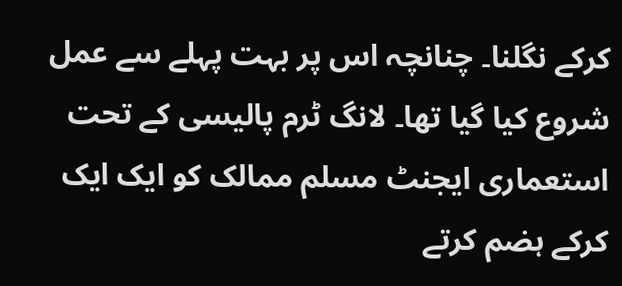کرکے نگلنا۔ چنانچہ اس پر بہت پہلے سے عمل شروع کیا گیا تھا۔ لانگ ٹرم پالیسی کے تحت استعماری ایجنٹ مسلم ممالک کو ایک ایک کرکے ہضم کرتے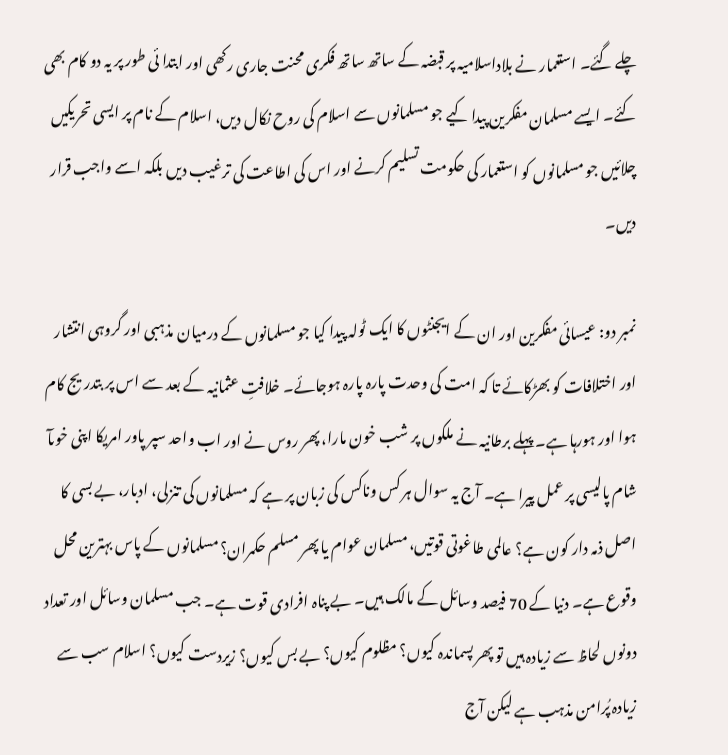چلے گئے۔ استعمار نے بلاداسلامیہ پر قبضہ کے ساتھ ساتھ فکری محنت جاری رکھی اور ابتدا ئی طور پر یہ دو کام بھی کئے۔ ایسے مسلمان مفکرین پیدا کیے جو مسلمانوں سے اسلام کی روح نکال دیں، اسلام کے نام پر ایسی تحریکیں چلائیں جو مسلمانوں کو استعمار کی حکومت تسلیم کرنے اور اس کی اطاعت کی ترغیب دیں بلکہ اسے واجب قرار دیں۔

نمبر دو: عیسائی مفکرین اور ان کے ایجنٹوں کا ایک ٹولہ پیدا کیا جو مسلمانوں کے درمیان مذہبی اور گروہی انتشار اور اختلافات کو بھڑکائے تا کہ امت کی وحدت پارہ پارہ ہوجائے۔ خلافتِ عثمانیہ کے بعد سے اس پر بتدریج کام ہوا اور ہورہا ہے۔ پہلے برطانیہ نے ملکوں پر شب خون مارا، پھر روس نے اور اب واحد سپر پاور امریکا اپنی خوںآ شام پالیسی پر عمل پیرا ہے۔ آج یہ سوال ہر کس وناکس کی زبان پر ہے کہ مسلمانوں کی تنزلی، ادبار، بے بسی کا اصل ذمہ دار کون ہے؟ عالمی طاغوتی قوتیں، مسلمان عوام یا پھر مسلم حکمران؟ مسلمانوں کے پاس بہترین محل وقوع ہے۔ دنیا کے 70 فیصد وسائل کے مالک ہیں۔ بے پناہ افرادی قوت ہے۔ جب مسلمان وسائل اور تعداد دونوں لحاظ سے زیادہ ہیں تو پھر پسماندہ کیوں؟ مظلوم کیوں؟ بے بس کیوں؟ زیردست کیوں؟ اسلام سب سے زیادہ پُرامن مذہب ہے لیکن آج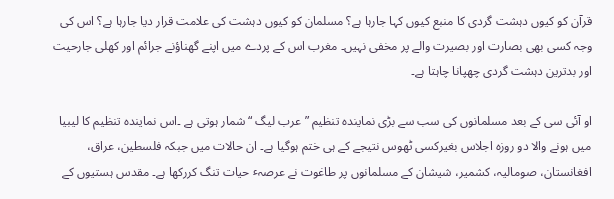قرآن کو کیوں دہشت گردی کا منبع کیوں کہا جارہا ہے؟ مسلمان کو کیوں دہشت کی علامت قرار دیا جارہا ہے؟ اس کی وجہ کسی بھی بصارت اور بصیرت والے پر مخفی نہیں۔ مغرب اس کے پردے میں اپنے گھناؤنے جرائم اور کھلی جارحیت اور بدترین دہشت گردی چھپانا چاہتا ہے۔

او آئی سی کے بعد مسلمانوں کی سب سے بڑی نمایندہ تنظیم ”عرب لیگ “شمار ہوتی ہے ۔اس نمایندہ تنظیم کا لیبیا میں ہونے والا دو روزہ اجلاس بغیرکسی ٹھوس نتیجے کے ہی ختم ہوگیا ہے۔ ان حالات میں جبکہ فلسطین، عراق، افغانستان، صومالیہ، کشمیر، شیشان کے مسلمانوں پر طاغوت نے عرصہٴ حیات تنگ کررکھا ہے۔ مقدس ہستیوں کے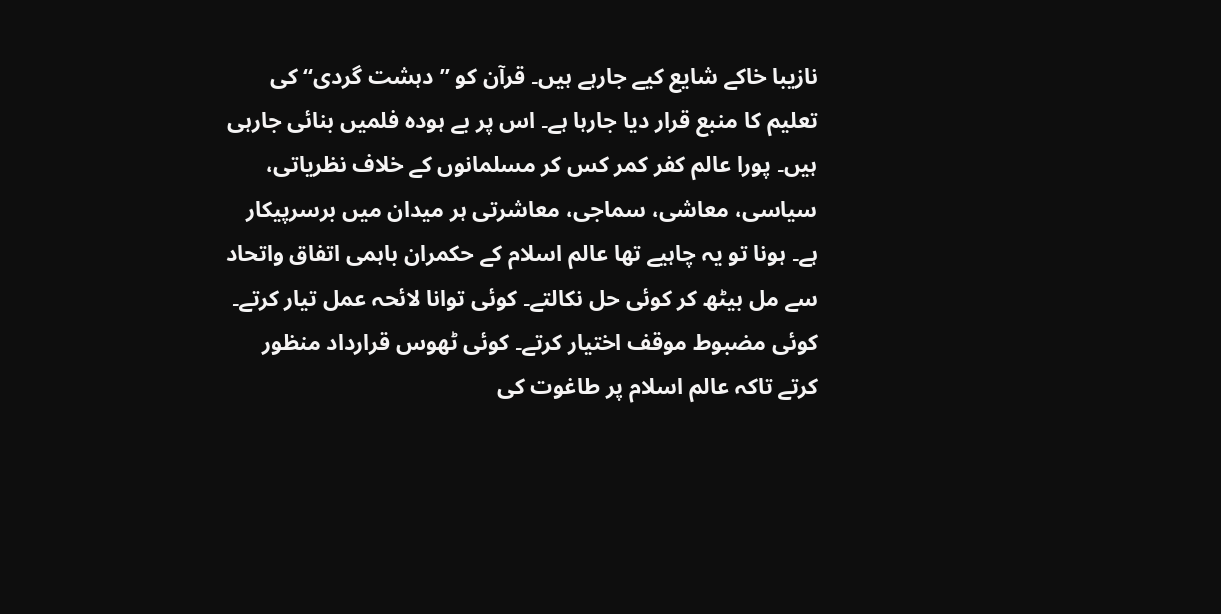نازیبا خاکے شایع کیے جارہے ہیں۔ قرآن کو ”دہشت گردی“ کی تعلیم کا منبع قرار دیا جارہا ہے۔ اس پر بے ہودہ فلمیں بنائی جارہی ہیں۔ پورا عالم کفر کمر کس کر مسلمانوں کے خلاف نظریاتی، سیاسی، معاشی، سماجی، معاشرتی ہر میدان میں برسرپیکار ہے۔ ہونا تو یہ چاہیے تھا عالم اسلام کے حکمران باہمی اتفاق واتحاد سے مل بیٹھ کر کوئی حل نکالتے۔ کوئی توانا لائحہ عمل تیار کرتے۔ کوئی مضبوط موقف اختیار کرتے۔ کوئی ٹھوس قرارداد منظور کرتے تاکہ عالم اسلام پر طاغوت کی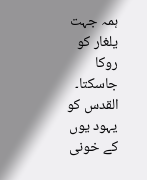ہمہ جہت یلغار کو روکا جاسکتا۔ القدس کو یہود یوں کے خونی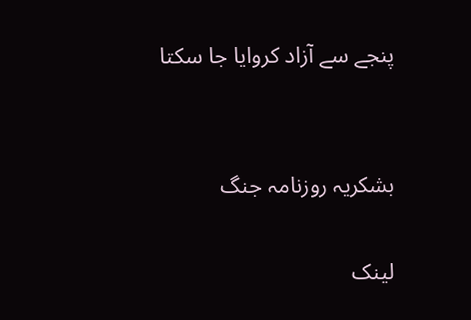پنجے سے آزاد کروایا جا سکتا


بشکریہ روزنامہ جنگ

لینک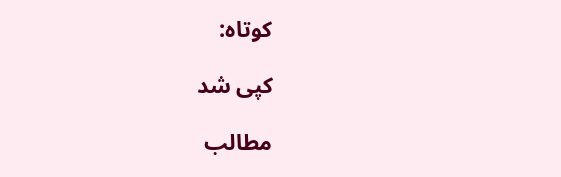کوتاه:

کپی شد

مطالب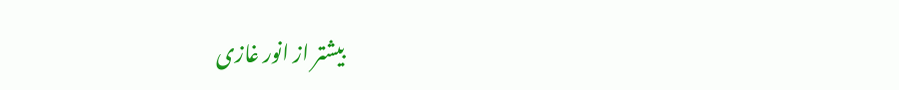بیشتر از انور غازی